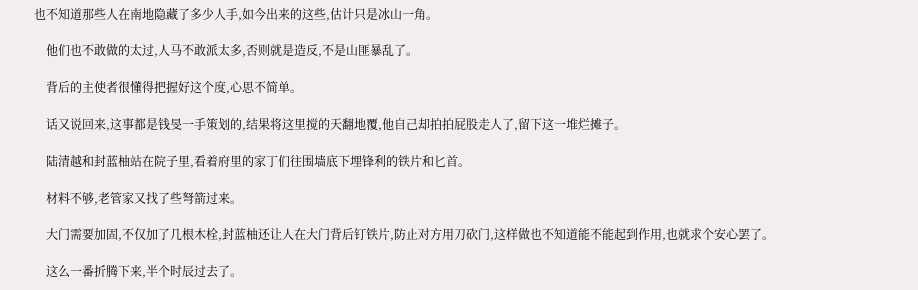也不知道那些人在南地隐藏了多少人手,如今出来的这些,估计只是冰山一角。

    他们也不敢做的太过,人马不敢派太多,否则就是造反,不是山匪暴乱了。

    背后的主使者很懂得把握好这个度,心思不简单。

    话又说回来,这事都是钱旻一手策划的,结果将这里搅的天翻地覆,他自己却拍拍屁股走人了,留下这一堆烂摊子。

    陆清越和封蓝柚站在院子里,看着府里的家丁们往围墙底下埋锋利的铁片和匕首。

    材料不够,老管家又找了些弩箭过来。

    大门需要加固,不仅加了几根木栓,封蓝柚还让人在大门背后钉铁片,防止对方用刀砍门,这样做也不知道能不能起到作用,也就求个安心罢了。

    这么一番折腾下来,半个时辰过去了。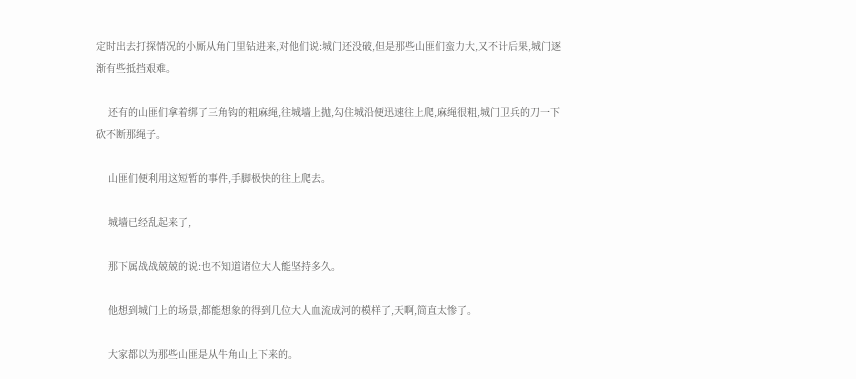定时出去打探情况的小厮从角门里钻进来,对他们说:城门还没破,但是那些山匪们蛮力大,又不计后果,城门逐渐有些抵挡艰难。

    还有的山匪们拿着绑了三角钩的粗麻绳,往城墙上抛,勾住城沿便迅速往上爬,麻绳很粗,城门卫兵的刀一下砍不断那绳子。

    山匪们便利用这短暂的事件,手脚极快的往上爬去。

    城墙已经乱起来了,

    那下属战战兢兢的说:也不知道诸位大人能坚持多久。

    他想到城门上的场景,都能想象的得到几位大人血流成河的模样了,天啊,简直太惨了。

    大家都以为那些山匪是从牛角山上下来的。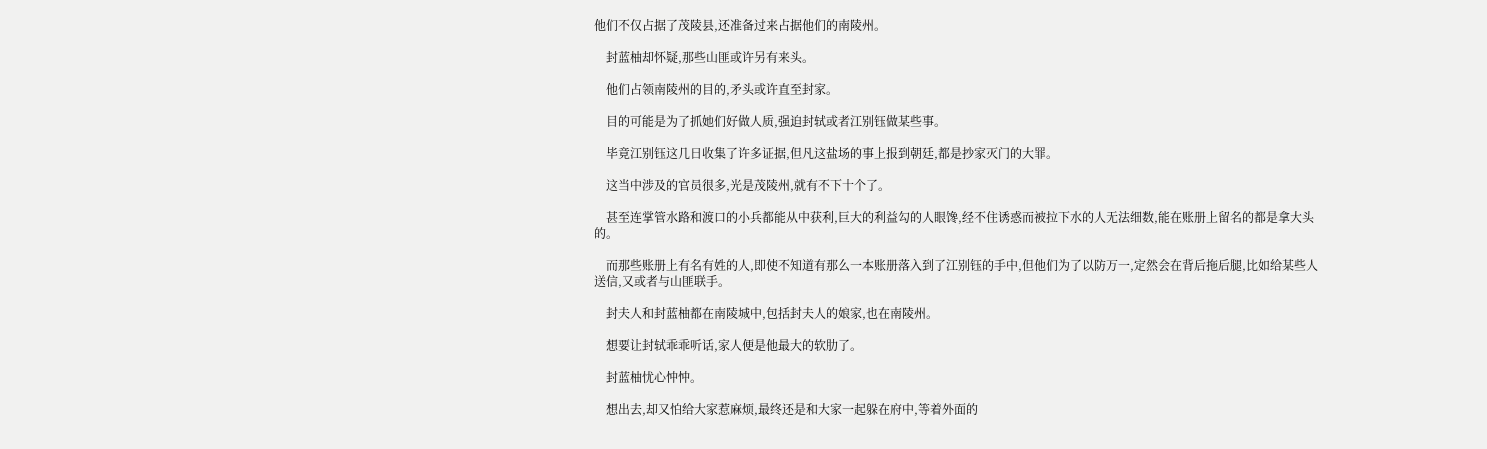他们不仅占据了茂陵县,还准备过来占据他们的南陵州。

    封蓝柚却怀疑,那些山匪或许另有来头。

    他们占领南陵州的目的,矛头或许直至封家。

    目的可能是为了抓她们好做人质,强迫封轼或者江别钰做某些事。

    毕竟江别钰这几日收集了许多证据,但凡这盐场的事上报到朝廷,都是抄家灭门的大罪。

    这当中涉及的官员很多,光是茂陵州,就有不下十个了。

    甚至连掌管水路和渡口的小兵都能从中获利,巨大的利益勾的人眼馋,经不住诱惑而被拉下水的人无法细数,能在账册上留名的都是拿大头的。

    而那些账册上有名有姓的人,即使不知道有那么一本账册落入到了江别钰的手中,但他们为了以防万一,定然会在背后拖后腿,比如给某些人送信,又或者与山匪联手。

    封夫人和封蓝柚都在南陵城中,包括封夫人的娘家,也在南陵州。

    想要让封轼乖乖听话,家人便是他最大的软肋了。

    封蓝柚忧心忡忡。

    想出去,却又怕给大家惹麻烦,最终还是和大家一起躲在府中,等着外面的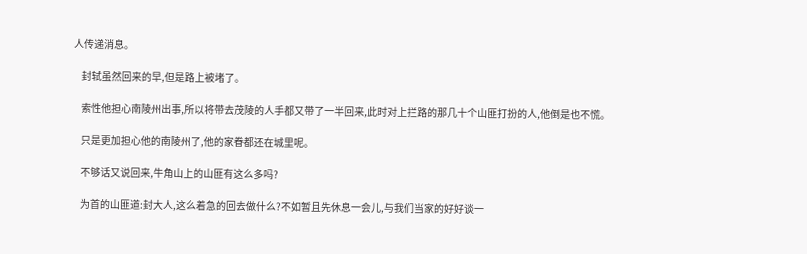人传递消息。

    封轼虽然回来的早,但是路上被堵了。

    索性他担心南陵州出事,所以将带去茂陵的人手都又带了一半回来,此时对上拦路的那几十个山匪打扮的人,他倒是也不慌。

    只是更加担心他的南陵州了,他的家眷都还在城里呢。

    不够话又说回来,牛角山上的山匪有这么多吗?

    为首的山匪道:封大人,这么着急的回去做什么?不如暂且先休息一会儿,与我们当家的好好谈一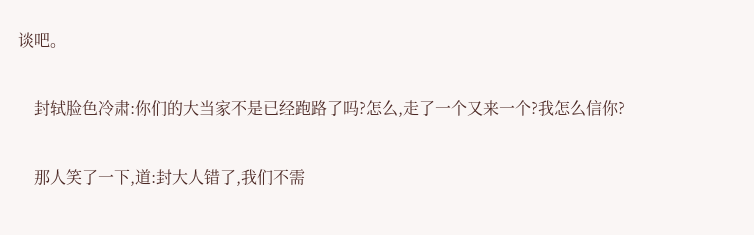谈吧。

    封轼脸色冷肃:你们的大当家不是已经跑路了吗?怎么,走了一个又来一个?我怎么信你?

    那人笑了一下,道:封大人错了,我们不需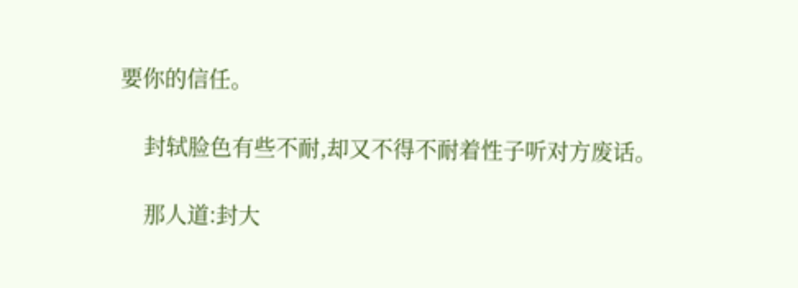要你的信任。

    封轼脸色有些不耐,却又不得不耐着性子听对方废话。

    那人道:封大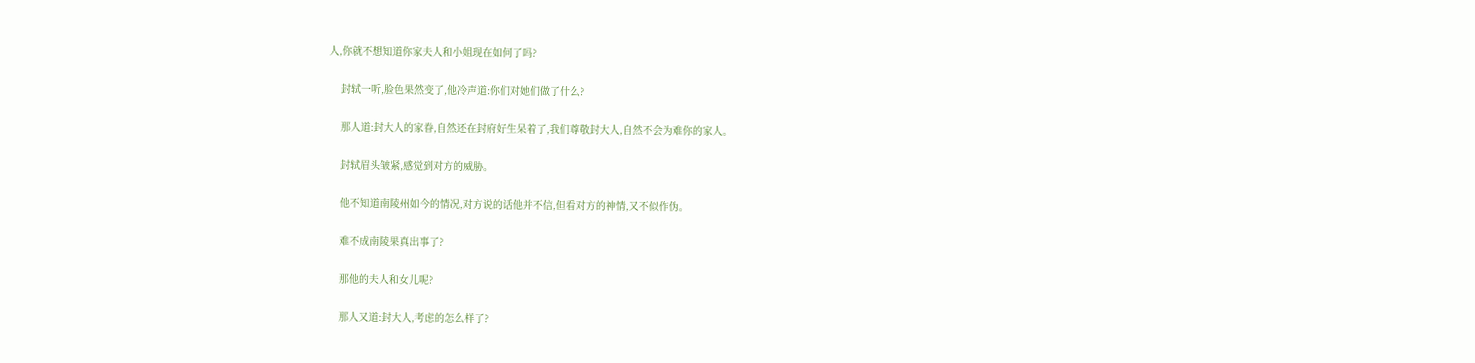人,你就不想知道你家夫人和小姐现在如何了吗?

    封轼一听,脸色果然变了,他冷声道:你们对她们做了什么?

    那人道:封大人的家眷,自然还在封府好生呆着了,我们尊敬封大人,自然不会为难你的家人。

    封轼眉头皱紧,感觉到对方的威胁。

    他不知道南陵州如今的情况,对方说的话他并不信,但看对方的神情,又不似作伪。

    难不成南陵果真出事了?

    那他的夫人和女儿呢?

    那人又道:封大人,考虑的怎么样了?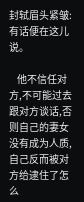封轼眉头紧皱:有话便在这儿说。

    他不信任对方,不可能过去跟对方谈话,否则自己的妻女没有成为人质,自己反而被对方给逮住了怎么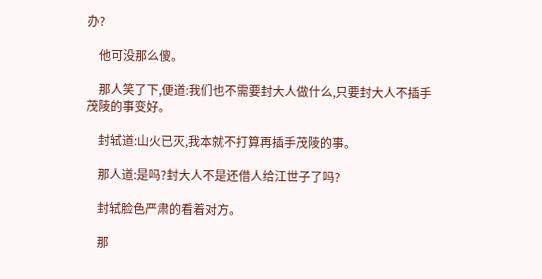办?

    他可没那么傻。

    那人笑了下,便道:我们也不需要封大人做什么,只要封大人不插手茂陵的事变好。

    封轼道:山火已灭,我本就不打算再插手茂陵的事。

    那人道:是吗?封大人不是还借人给江世子了吗?

    封轼脸色严肃的看着对方。

    那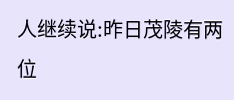人继续说:昨日茂陵有两位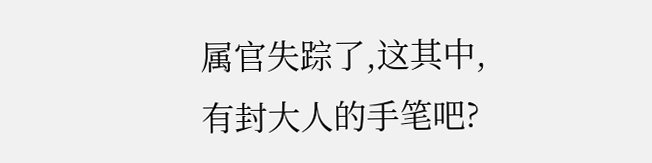属官失踪了,这其中,有封大人的手笔吧?